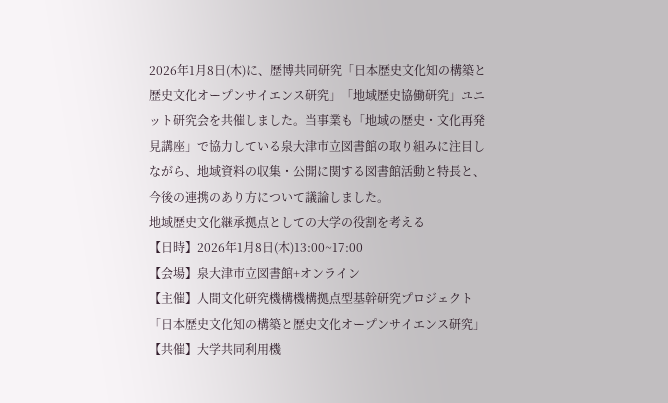2026年1月8日(木)に、歴博共同研究「日本歴史文化知の構築と歴史文化オープンサイエンス研究」「地域歴史協働研究」ユニット研究会を共催しました。当事業も「地域の歴史・文化再発見講座」で協力している泉大津市立図書館の取り組みに注目しながら、地域資料の収集・公開に関する図書館活動と特長と、今後の連携のあり方について議論しました。
地域歴史文化継承拠点としての大学の役割を考える
【日時】2026年1月8日(木)13:00~17:00
【会場】泉大津市立図書館+オンライン
【主催】人間文化研究機構機構拠点型基幹研究プロジェクト「日本歴史文化知の構築と歴史文化オープンサイエンス研究」
【共催】大学共同利用機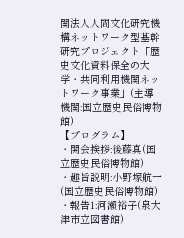関法人人間文化研究機構ネットワーク型基幹研究プロジェクト「歴史文化資料保全の大学・共同利用機関ネットワーク事業」(主導機関:国立歴史民俗博物館)
【プログラム】
・開会挨拶:後藤真(国立歴史民俗博物館)
・趣旨説明:小野塚航一(国立歴史民俗博物館)
・報告1:河瀬裕子(泉大津市立図書館)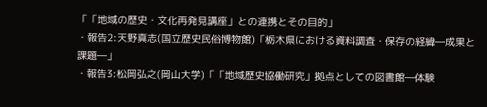「「地域の歴史・文化再発見講座」との連携とその目的」
・報告2:天野真志(国立歴史民俗博物館)「栃木県における資料調査・保存の経緯―成果と課題―」
・報告3:松岡弘之(岡山大学)「「地域歴史協働研究」拠点としての図書館―体験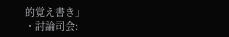的覚え書き」
・討論司会: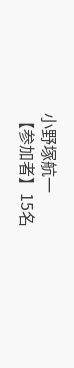小野塚航一
【参加者】15名